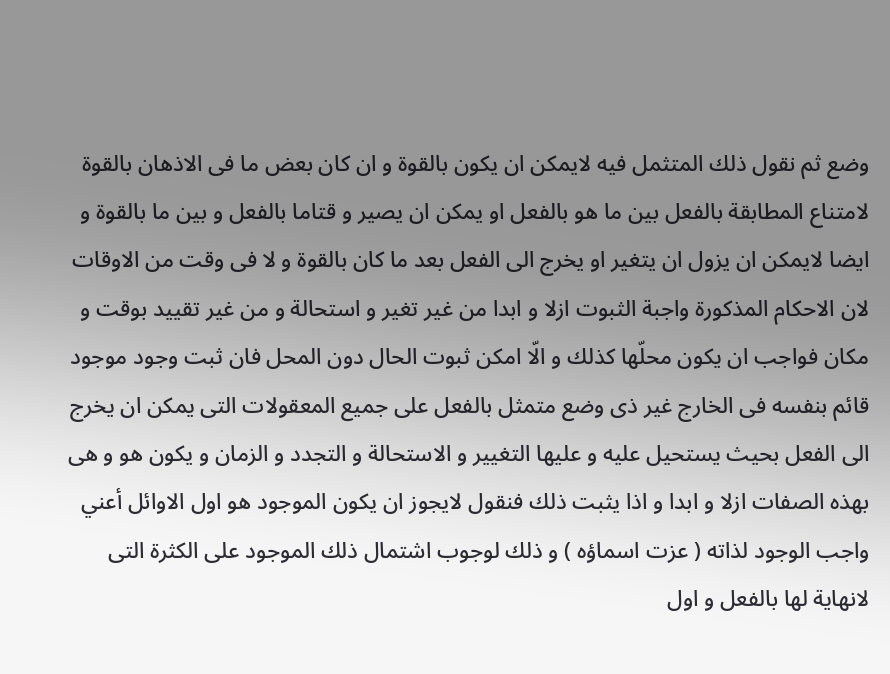وضع ثم نقول ذلك المتثمل فيه لايمكن ان يكون بالقوة و ان كان بعض ما فى الاذهان بالقوة لامتناع المطابقة بالفعل بين ما هو بالفعل او يمكن ان يصير و قتاما بالفعل و بين ما بالقوة و ايضا لايمكن ان يزول ان يتغير او يخرج الى الفعل بعد ما كان بالقوة و لا فى وقت من الاوقات لان الاحكام المذكورة واجبة الثبوت ازلا و ابدا من غير تغير و استحالة و من غير تقييد بوقت و مكان فواجب ان يكون محلّها كذلك و الّا امكن ثبوت الحال دون المحل فان ثبت وجود موجود قائم بنفسه فى الخارج غير ذى وضع متمثل بالفعل على جميع المعقولات التى يمكن ان يخرج الى الفعل بحيث يستحيل عليه و عليها التغيير و الاستحالة و التجدد و الزمان و يكون هو و هى بهذه الصفات ازلا و ابدا و اذا يثبت ذلك فنقول لايجوز ان يكون الموجود هو اول الاوائل أعني واجب الوجود لذاته ( عزت اسماؤه ) و ذلك لوجوب اشتمال ذلك الموجود على الكثرة التى لانهاية لها بالفعل و اول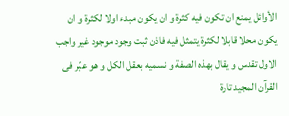الأوائل يمنع ان تكون فيه كثرة و ان يكون مبدء اولا لكثرة و ان يكون محلا قابلا لكثرة يتمثل فيه فاذن ثبت وجود موجود غير واجب الاول تقدس و يقال بهذه الصفة و نسميه بعقل الكل و هو عبّر فى القرآن المجيد تارة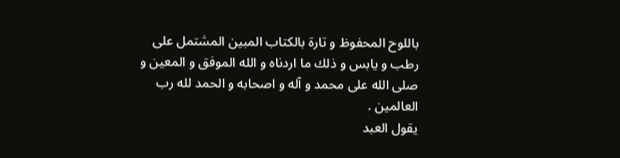باللوح المحفوظ و تارة بالكتاب المبين المشتمل على رطب و يابس و ذلك ما اردناه و الله الموفق و المعين و صلى الله على محمد و آله و اصحابه و الحمد لله رب العالمين .
يقول العبد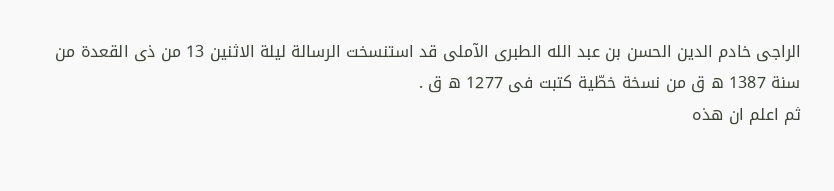الراجى خادم الدين الحسن بن عبد الله الطبرى الآملى قد استنسخت الرسالة ليلة الاثنين 13 من ذى القعدة من سنة 1387 ه ق من نسخة خطّية كتبت فى 1277 ه ق .
ثم اعلم ان هذه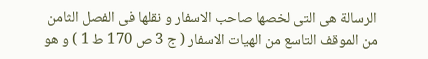الرسالة هى التى لخصها صاحب الاسفار و نقلها فى الفصل الثامن من الموقف التاسع من الهيات الاسفار ( ج 3 ص 170 ط 1 ) و هو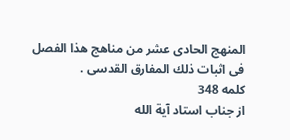المنهج الحادى عشر من مناهج هذا الفصل فى اثبات ذلك المفارق القدسى .
كلمه 348
از جناب استاد آية الله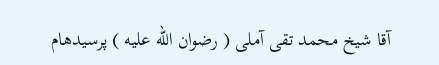آقا شيخ محمد تقى آملى ( رضوان الله عليه ) پرسيدهام